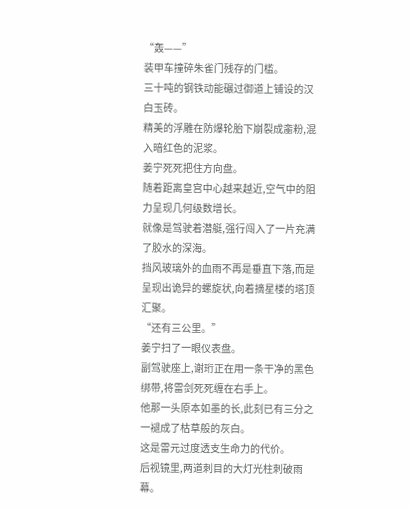“轰——”
装甲车撞碎朱雀门残存的门槛。
三十吨的钢铁动能碾过御道上铺设的汉白玉砖。
精美的浮雕在防爆轮胎下崩裂成齑粉,混入暗红色的泥浆。
姜宁死死把住方向盘。
随着距离皇宫中心越来越近,空气中的阻力呈现几何级数增长。
就像是驾驶着潜艇,强行闯入了一片充满了胶水的深海。
挡风玻璃外的血雨不再是垂直下落,而是呈现出诡异的螺旋状,向着摘星楼的塔顶汇聚。
“还有三公里。”
姜宁扫了一眼仪表盘。
副驾驶座上,谢珩正在用一条干净的黑色绑带,将雷剑死死缠在右手上。
他那一头原本如墨的长,此刻已有三分之一褪成了枯草般的灰白。
这是雷元过度透支生命力的代价。
后视镜里,两道刺目的大灯光柱刺破雨幕。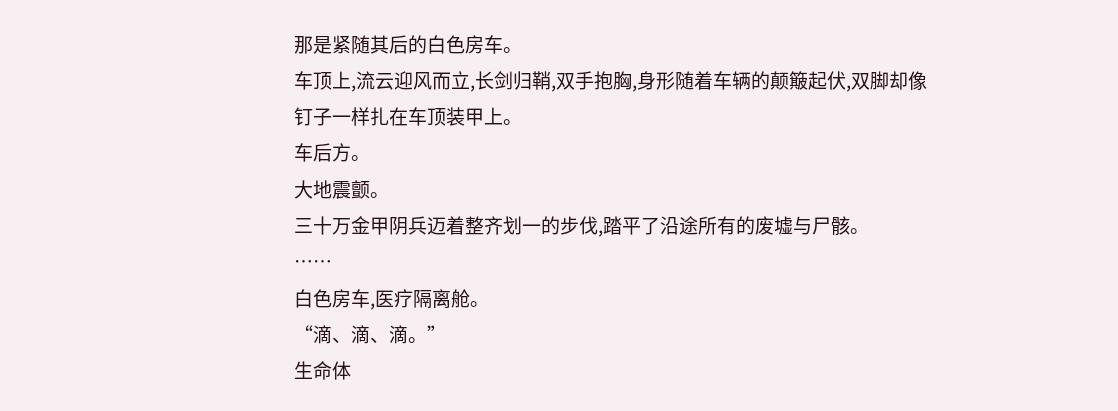那是紧随其后的白色房车。
车顶上,流云迎风而立,长剑归鞘,双手抱胸,身形随着车辆的颠簸起伏,双脚却像钉子一样扎在车顶装甲上。
车后方。
大地震颤。
三十万金甲阴兵迈着整齐划一的步伐,踏平了沿途所有的废墟与尸骸。
……
白色房车,医疗隔离舱。
“滴、滴、滴。”
生命体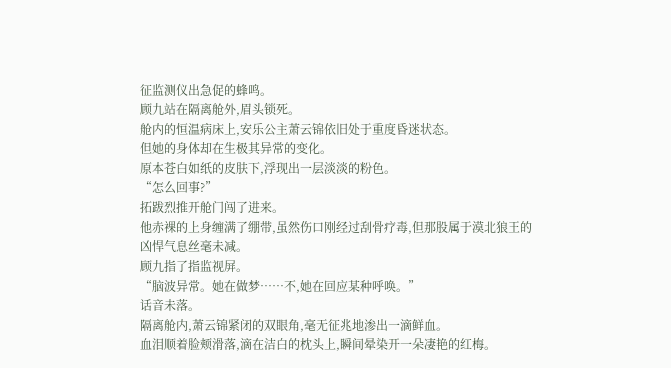征监测仪出急促的蜂鸣。
顾九站在隔离舱外,眉头锁死。
舱内的恒温病床上,安乐公主萧云锦依旧处于重度昏迷状态。
但她的身体却在生极其异常的变化。
原本苍白如纸的皮肤下,浮现出一层淡淡的粉色。
“怎么回事?”
拓跋烈推开舱门闯了进来。
他赤裸的上身缠满了绷带,虽然伤口刚经过刮骨疗毒,但那股属于漠北狼王的凶悍气息丝毫未减。
顾九指了指监视屏。
“脑波异常。她在做梦……不,她在回应某种呼唤。”
话音未落。
隔离舱内,萧云锦紧闭的双眼角,毫无征兆地渗出一滴鲜血。
血泪顺着脸颊滑落,滴在洁白的枕头上,瞬间晕染开一朵凄艳的红梅。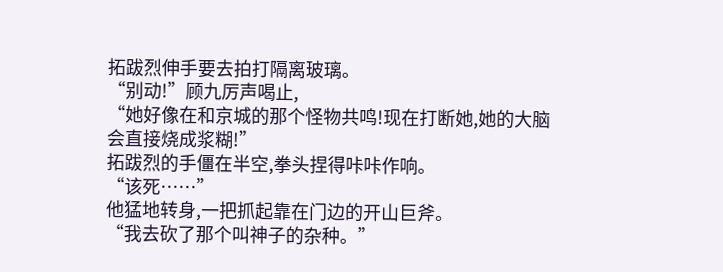拓跋烈伸手要去拍打隔离玻璃。
“别动!”顾九厉声喝止,
“她好像在和京城的那个怪物共鸣!现在打断她,她的大脑会直接烧成浆糊!”
拓跋烈的手僵在半空,拳头捏得咔咔作响。
“该死……”
他猛地转身,一把抓起靠在门边的开山巨斧。
“我去砍了那个叫神子的杂种。”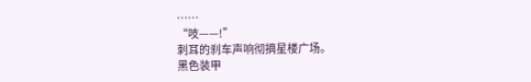……
“吱——!”
刺耳的刹车声响彻摘星楼广场。
黑色装甲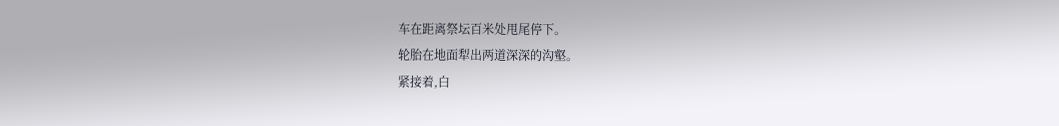车在距离祭坛百米处甩尾停下。
轮胎在地面犁出两道深深的沟壑。
紧接着,白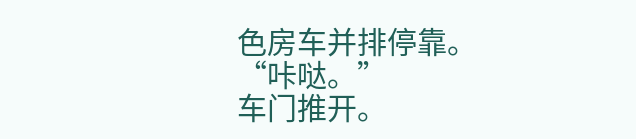色房车并排停靠。
“咔哒。”
车门推开。